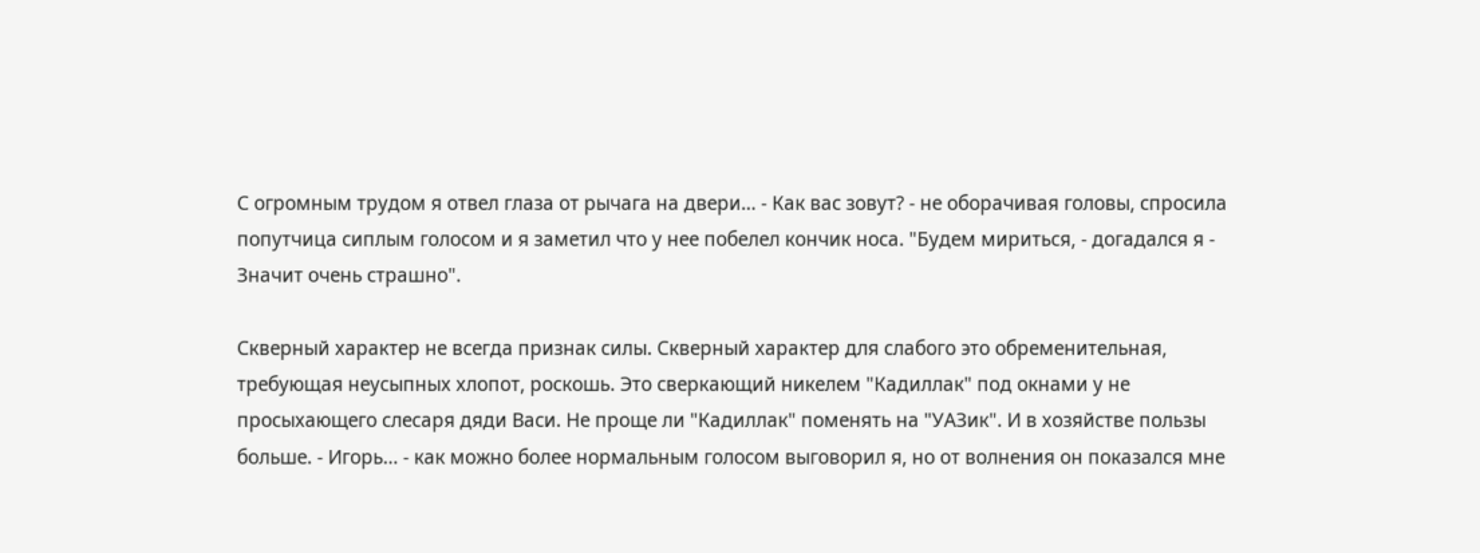С огромным трудом я отвел глаза от рычага на двери... - Как вас зовут? - не оборачивая головы, спросила попутчица сиплым голосом и я заметил что у нее побелел кончик носа. "Будем мириться, - догадался я - Значит очень страшно".

Скверный характер не всегда признак силы. Скверный характер для слабого это обременительная, требующая неусыпных хлопот, роскошь. Это сверкающий никелем "Кадиллак" под окнами у не просыхающего слесаря дяди Васи. Hе проще ли "Кадиллак" поменять на "УАЗик". И в хозяйстве пользы больше. - Игорь... - как можно более нормальным голосом выговорил я, но от волнения он показался мне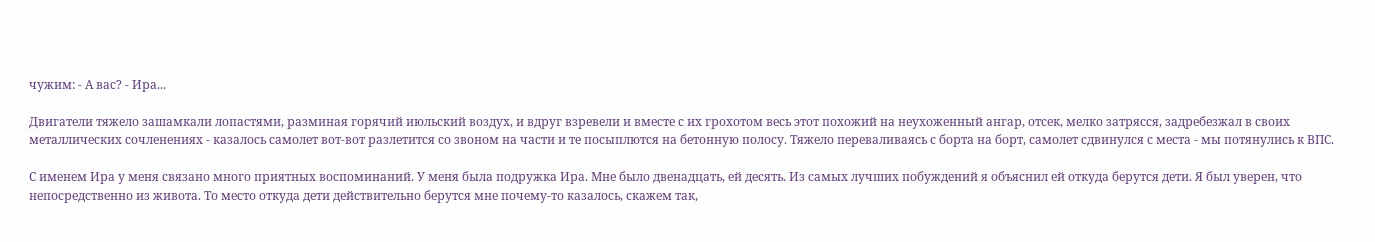чужим: - А вас? - Ира...

Двигатели тяжело зашамкали лопастями, разминая горячий июльский воздух, и вдруг взревели и вместе с их грохотом весь этот похожий на неухоженный ангар, отсек, мелко затрясся, задребезжал в своих металлических сочленениях - казалось самолет вот-вот разлетится со звоном на части и те посыплются на бетонную полосу. Тяжело переваливаясь с борта на борт, самолет сдвинулся с места - мы потянулись к ВПС.

С именем Ира у меня связано много приятных воспоминаний. У меня была подружка Ира. Мне было двенадцать, ей десять. Из самых лучших побуждений я объяснил ей откуда берутся дети. Я был уверен, что непосредственно из живота. То место откуда дети действительно берутся мне почему-то казалось, скажем так,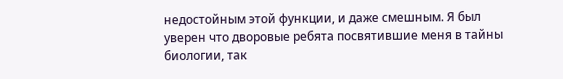недостойным этой функции, и даже смешным. Я был уверен что дворовые ребята посвятившие меня в тайны биологии, так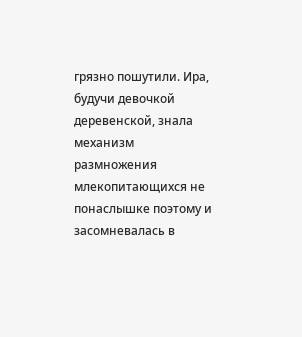грязно пошутили. Ира, будучи девочкой деревенской, знала механизм размножения млекопитающихся не понаслышке поэтому и засомневалась в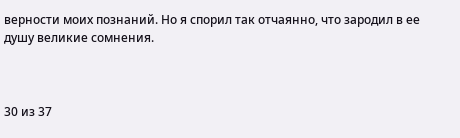верности моих познаний. Hо я спорил так отчаянно, что зародил в ее душу великие сомнения.



30 из 37